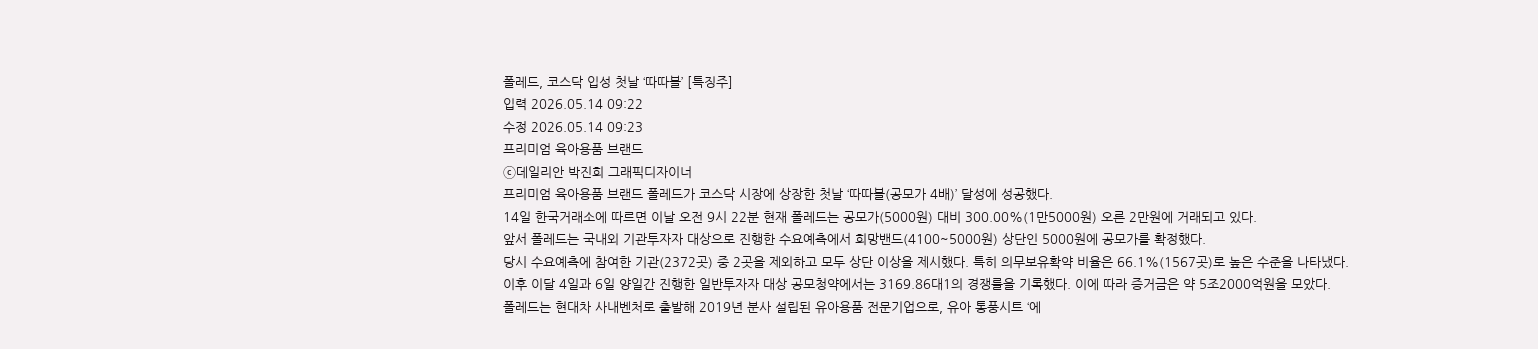폴레드, 코스닥 입성 첫날 ‘따따블’ [특징주]
입력 2026.05.14 09:22
수정 2026.05.14 09:23
프리미엄 육아용품 브랜드
ⓒ데일리안 박진희 그래픽디자이너
프리미엄 육아용품 브랜드 폴레드가 코스닥 시장에 상장한 첫날 ‘따따블(공모가 4배)’ 달성에 성공했다.
14일 한국거래소에 따르면 이날 오전 9시 22분 현재 폴레드는 공모가(5000원) 대비 300.00%(1만5000원) 오른 2만원에 거래되고 있다.
앞서 폴레드는 국내외 기관투자자 대상으로 진행한 수요예측에서 희망밴드(4100~5000원) 상단인 5000원에 공모가를 확정했다.
당시 수요예측에 참여한 기관(2372곳) 중 2곳을 제외하고 모두 상단 이상을 제시했다. 특히 의무보유확약 비율은 66.1%(1567곳)로 높은 수준을 나타냈다.
이후 이달 4일과 6일 양일간 진행한 일반투자자 대상 공모청약에서는 3169.86대1의 경쟁률을 기록했다. 이에 따라 증거금은 약 5조2000억원을 모았다.
폴레드는 현대차 사내벤처로 출발해 2019년 분사 설립된 유아용품 전문기업으로, 유아 통풍시트 ‘에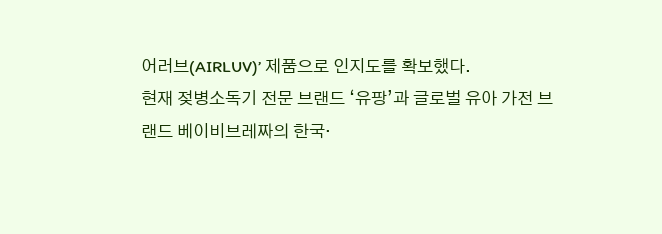어러브(AIRLUV)’ 제품으로 인지도를 확보했다.
현재 젖병소독기 전문 브랜드 ‘유팡’과 글로벌 유아 가전 브랜드 베이비브레짜의 한국·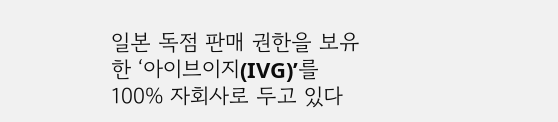일본 독점 판매 권한을 보유한 ‘아이브이지(IVG)’를 100% 자회사로 두고 있다